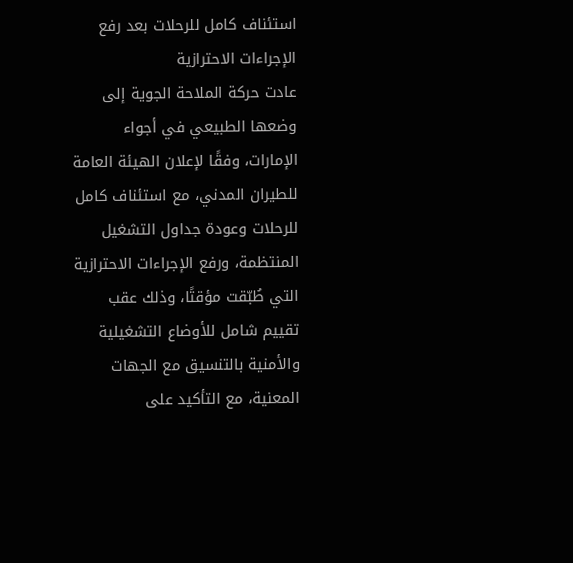استئناف كامل للرحلات بعد رفع الإجراءات الاحترازية
عادت حركة الملاحة الجوية إلى وضعها الطبيعي في أجواء الإمارات، وفقًا لإعلان الهيئة العامة للطيران المدني، مع استئناف كامل للرحلات وعودة جداول التشغيل المنتظمة، ورفع الإجراءات الاحترازية التي طُبّقت مؤقتًا، وذلك عقب تقييم شامل للأوضاع التشغيلية والأمنية بالتنسيق مع الجهات المعنية، مع التأكيد على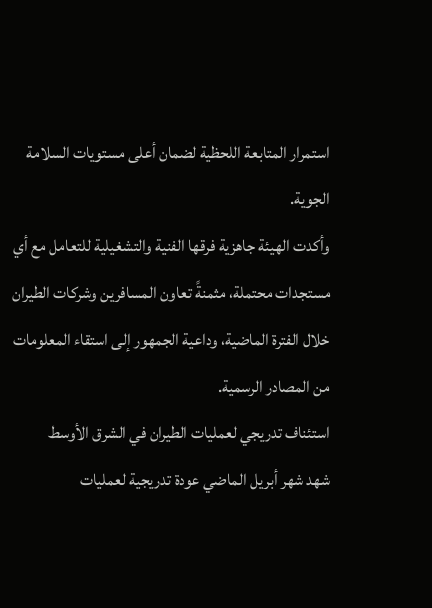استمرار المتابعة اللحظية لضمان أعلى مستويات السلامة الجوية.
وأكدت الهيئة جاهزية فرقها الفنية والتشغيلية للتعامل مع أي مستجدات محتملة، مثمنةً تعاون المسافرين وشركات الطيران خلال الفترة الماضية، وداعية الجمهور إلى استقاء المعلومات من المصادر الرسمية.
استئناف تدريجي لعمليات الطيران في الشرق الأوسط
شهد شهر أبريل الماضي عودة تدريجية لعمليات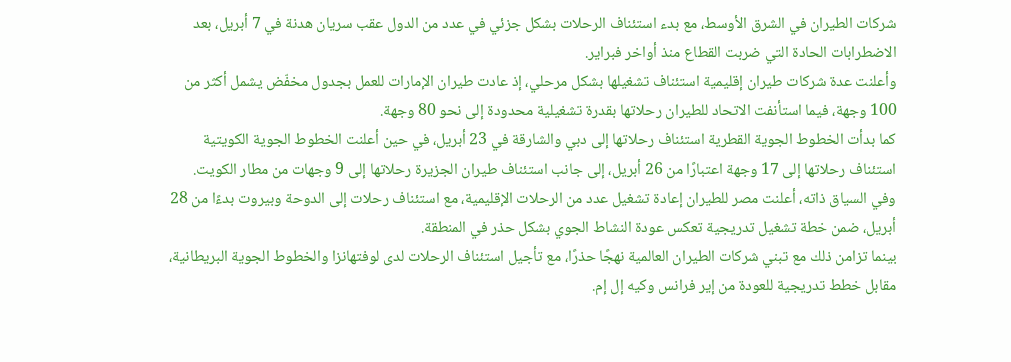شركات الطيران في الشرق الأوسط، مع بدء استئناف الرحلات بشكل جزئي في عدد من الدول عقب سريان هدنة في 7 أبريل، بعد الاضطرابات الحادة التي ضربت القطاع منذ أواخر فبراير.
وأعلنت عدة شركات طيران إقليمية استئناف تشغيلها بشكل مرحلي، إذ عادت طيران الإمارات للعمل بجدول مخفّض يشمل أكثر من 100 وجهة، فيما استأنفت الاتحاد للطيران رحلاتها بقدرة تشغيلية محدودة إلى نحو 80 وجهة.
كما بدأت الخطوط الجوية القطرية استئناف رحلاتها إلى دبي والشارقة في 23 أبريل، في حين أعلنت الخطوط الجوية الكويتية استئناف رحلاتها إلى 17 وجهة اعتبارًا من 26 أبريل، إلى جانب استئناف طيران الجزيرة رحلاتها إلى 9 وجهات من مطار الكويت.
وفي السياق ذاته، أعلنت مصر للطيران إعادة تشغيل عدد من الرحلات الإقليمية، مع استئناف رحلات إلى الدوحة وبيروت بدءًا من 28 أبريل، ضمن خطة تشغيل تدريجية تعكس عودة النشاط الجوي بشكل حذر في المنطقة.
بينما تزامن ذلك مع تبني شركات الطيران العالمية نهجًا حذرًا، مع تأجيل استئناف الرحلات لدى لوفتهانزا والخطوط الجوية البريطانية، مقابل خطط تدريجية للعودة من إير فرانس وكيه إل إم.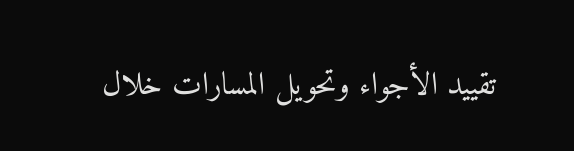تقييد الأجواء وتحويل المسارات خلال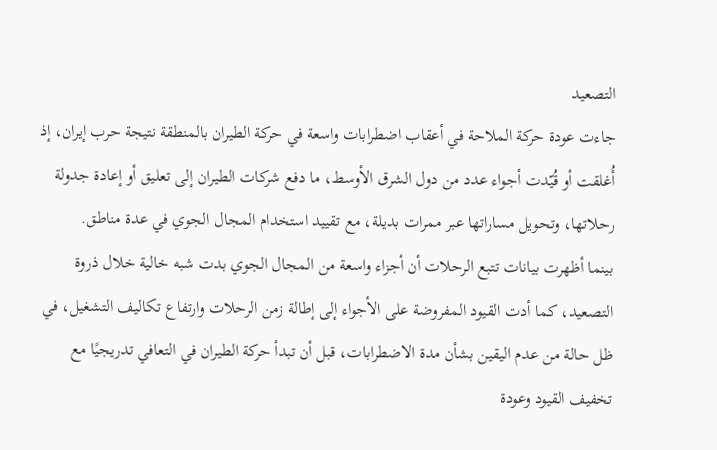التصعيد
جاءت عودة حركة الملاحة في أعقاب اضطرابات واسعة في حركة الطيران بالمنطقة نتيجة حرب إيران، إذ أُغلقت أو قُيّدت أجواء عدد من دول الشرق الأوسط، ما دفع شركات الطيران إلى تعليق أو إعادة جدولة رحلاتها، وتحويل مساراتها عبر ممرات بديلة، مع تقييد استخدام المجال الجوي في عدة مناطق.
بينما أظهرت بيانات تتبع الرحلات أن أجزاء واسعة من المجال الجوي بدت شبه خالية خلال ذروة التصعيد، كما أدت القيود المفروضة على الأجواء إلى إطالة زمن الرحلات وارتفاع تكاليف التشغيل، في ظل حالة من عدم اليقين بشأن مدة الاضطرابات، قبل أن تبدأ حركة الطيران في التعافي تدريجيًا مع تخفيف القيود وعودة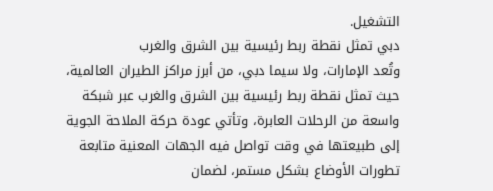التشغيل.
دبي تمثل نقطة ربط رئيسية بين الشرق والغرب
وتُعد الإمارات، ولا سيما دبي، من أبرز مراكز الطيران العالمية، حيث تمثل نقطة ربط رئيسية بين الشرق والغرب عبر شبكة واسعة من الرحلات العابرة، وتأتي عودة حركة الملاحة الجوية إلى طبيعتها في وقت تواصل فيه الجهات المعنية متابعة تطورات الأوضاع بشكل مستمر، لضمان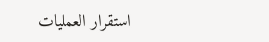استقرار العمليات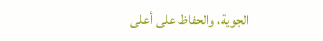الجوية، والحفاظ على أعلى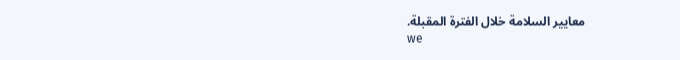معايير السلامة خلال الفترة المقبلة.
we